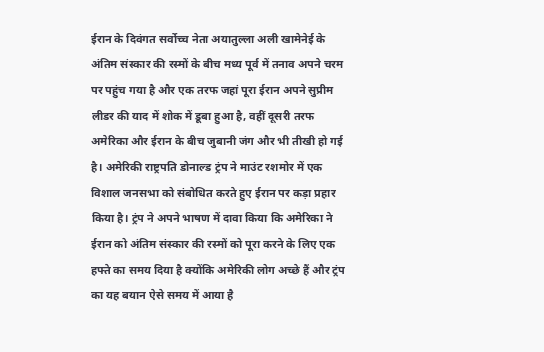ईरान के दिवंगत सर्वोच्च नेता अयातुल्ला अली खामेनेई के अंतिम संस्कार की रस्मों के बीच मध्य पूर्व में तनाव अपने चरम पर पहुंच गया है और एक तरफ जहां पूरा ईरान अपने सुप्रीम लीडर की याद में शोक में डूबा हुआ है, वहीं दूसरी तरफ अमेरिका और ईरान के बीच जुबानी जंग और भी तीखी हो गई है। अमेरिकी राष्ट्रपति डोनाल्ड ट्रंप ने माउंट रशमोर में एक विशाल जनसभा को संबोधित करते हुए ईरान पर कड़ा प्रहार किया है। ट्रंप ने अपने भाषण में दावा किया कि अमेरिका ने ईरान को अंतिम संस्कार की रस्मों को पूरा करने के लिए एक हफ्ते का समय दिया है क्योंकि अमेरिकी लोग अच्छे हैं और ट्रंप का यह बयान ऐसे समय में आया है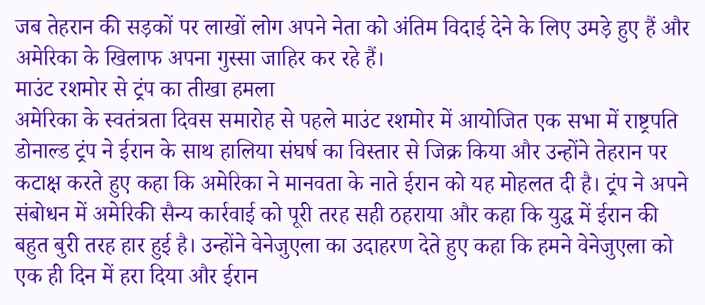जब तेहरान की सड़कों पर लाखों लोग अपने नेता को अंतिम विदाई देने के लिए उमड़े हुए हैं और अमेरिका के खिलाफ अपना गुस्सा जाहिर कर रहे हैं।
माउंट रशमोर से ट्रंप का तीखा हमला
अमेरिका के स्वतंत्रता दिवस समारोह से पहले माउंट रशमोर में आयोजित एक सभा में राष्ट्रपति डोनाल्ड ट्रंप ने ईरान के साथ हालिया संघर्ष का विस्तार से जिक्र किया और उन्होंने तेहरान पर कटाक्ष करते हुए कहा कि अमेरिका ने मानवता के नाते ईरान को यह मोहलत दी है। ट्रंप ने अपने संबोधन में अमेरिकी सैन्य कार्रवाई को पूरी तरह सही ठहराया और कहा कि युद्ध में ईरान की बहुत बुरी तरह हार हुई है। उन्होंने वेनेजुएला का उदाहरण देते हुए कहा कि हमने वेनेजुएला को एक ही दिन में हरा दिया और ईरान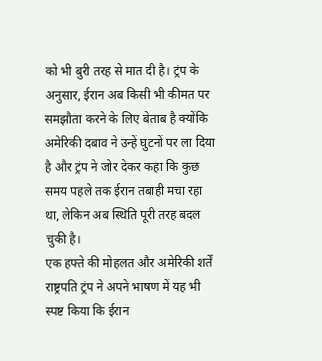को भी बुरी तरह से मात दी है। ट्रंप के अनुसार, ईरान अब किसी भी कीमत पर समझौता करने के लिए बेताब है क्योंकि अमेरिकी दबाव ने उन्हें घुटनों पर ला दिया है और ट्रंप ने जोर देकर कहा कि कुछ समय पहले तक ईरान तबाही मचा रहा था, लेकिन अब स्थिति पूरी तरह बदल चुकी है।
एक हफ्ते की मोहलत और अमेरिकी शर्तें
राष्ट्रपति ट्रंप ने अपने भाषण में यह भी स्पष्ट किया कि ईरान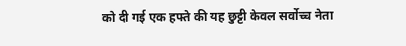को दी गई एक हफ्ते की यह छुट्टी केवल सर्वोच्च नेता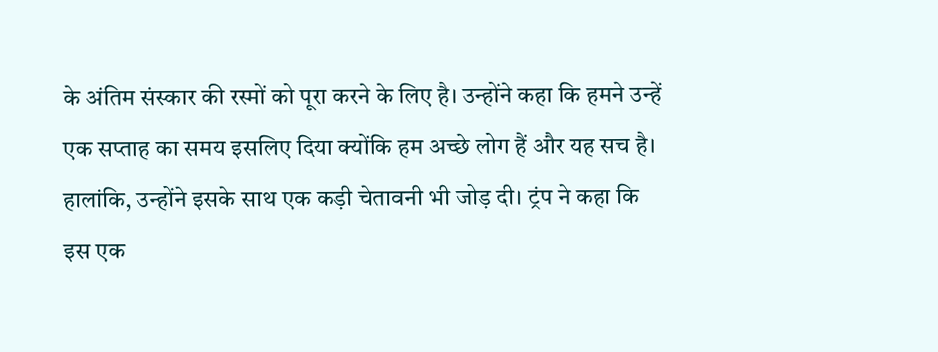के अंतिम संस्कार की रस्मों को पूरा करने के लिए है। उन्होंने कहा कि हमने उन्हें एक सप्ताह का समय इसलिए दिया क्योंकि हम अच्छे लोग हैं और यह सच है। हालांकि, उन्होंने इसके साथ एक कड़ी चेतावनी भी जोड़ दी। ट्रंप ने कहा कि इस एक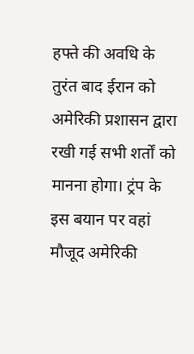हफ्ते की अवधि के तुरंत बाद ईरान को अमेरिकी प्रशासन द्वारा रखी गई सभी शर्तों को मानना होगा। ट्रंप के इस बयान पर वहां मौजूद अमेरिकी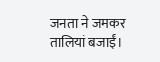जनता ने जमकर तालियां बजाईं।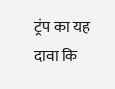ट्रंप का यह दावा कि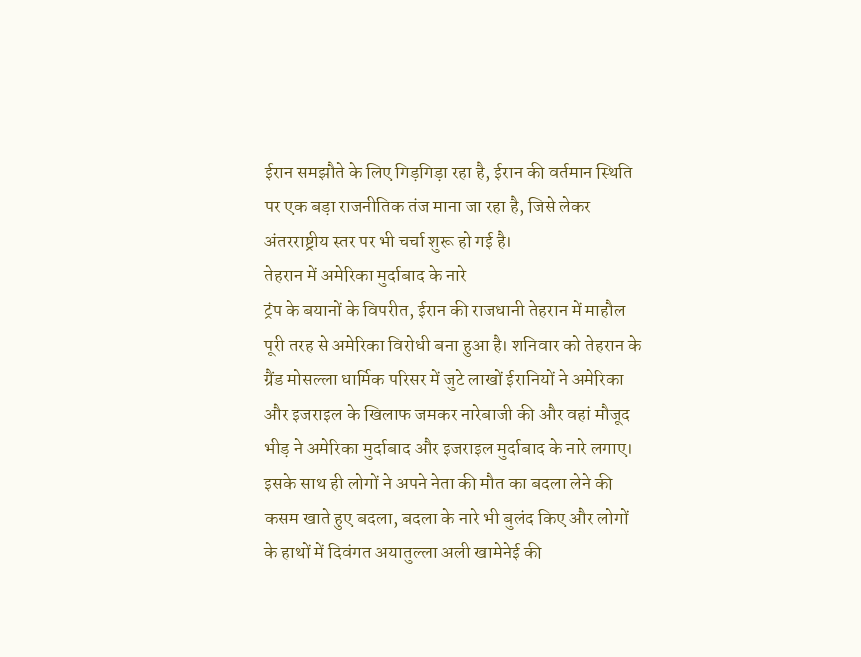ईरान समझौते के लिए गिड़गिड़ा रहा है, ईरान की वर्तमान स्थिति पर एक बड़ा राजनीतिक तंज माना जा रहा है, जिसे लेकर अंतरराष्ट्रीय स्तर पर भी चर्चा शुरू हो गई है।
तेहरान में अमेरिका मुर्दाबाद के नारे
ट्रंप के बयानों के विपरीत, ईरान की राजधानी तेहरान में माहौल पूरी तरह से अमेरिका विरोधी बना हुआ है। शनिवार को तेहरान के ग्रैंड मोसल्ला धार्मिक परिसर में जुटे लाखों ईरानियों ने अमेरिका और इजराइल के खिलाफ जमकर नारेबाजी की और वहां मौजूद भीड़ ने अमेरिका मुर्दाबाद और इजराइल मुर्दाबाद के नारे लगाए। इसके साथ ही लोगों ने अपने नेता की मौत का बदला लेने की कसम खाते हुए बदला, बदला के नारे भी बुलंद किए और लोगों के हाथों में दिवंगत अयातुल्ला अली खामेनेई की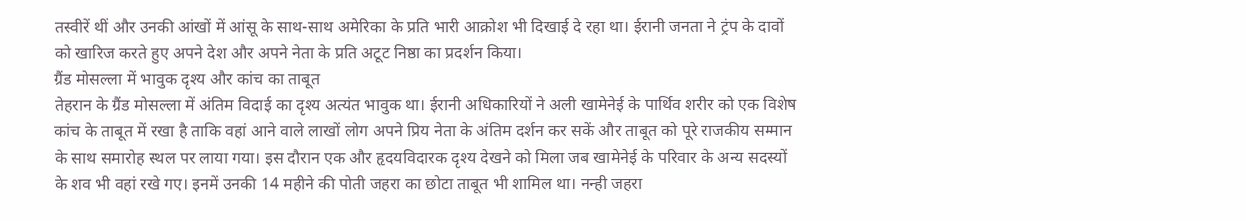तस्वीरें थीं और उनकी आंखों में आंसू के साथ-साथ अमेरिका के प्रति भारी आक्रोश भी दिखाई दे रहा था। ईरानी जनता ने ट्रंप के दावों को खारिज करते हुए अपने देश और अपने नेता के प्रति अटूट निष्ठा का प्रदर्शन किया।
ग्रैंड मोसल्ला में भावुक दृश्य और कांच का ताबूत
तेहरान के ग्रैंड मोसल्ला में अंतिम विदाई का दृश्य अत्यंत भावुक था। ईरानी अधिकारियों ने अली खामेनेई के पार्थिव शरीर को एक विशेष कांच के ताबूत में रखा है ताकि वहां आने वाले लाखों लोग अपने प्रिय नेता के अंतिम दर्शन कर सकें और ताबूत को पूरे राजकीय सम्मान के साथ समारोह स्थल पर लाया गया। इस दौरान एक और हृदयविदारक दृश्य देखने को मिला जब खामेनेई के परिवार के अन्य सदस्यों के शव भी वहां रखे गए। इनमें उनकी 14 महीने की पोती जहरा का छोटा ताबूत भी शामिल था। नन्ही जहरा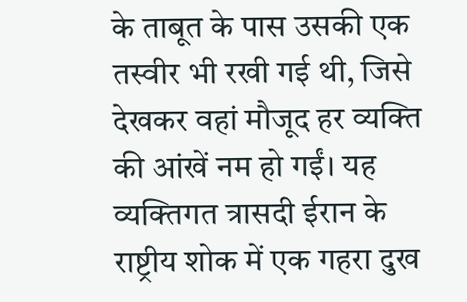के ताबूत के पास उसकी एक तस्वीर भी रखी गई थी, जिसे देखकर वहां मौजूद हर व्यक्ति की आंखें नम हो गईं। यह व्यक्तिगत त्रासदी ईरान के राष्ट्रीय शोक में एक गहरा दुख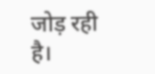जोड़ रही है।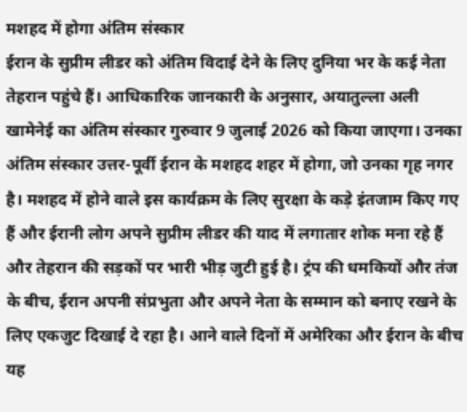मशहद में होगा अंतिम संस्कार
ईरान के सुप्रीम लीडर को अंतिम विदाई देने के लिए दुनिया भर के कई नेता तेहरान पहुंचे हैं। आधिकारिक जानकारी के अनुसार, अयातुल्ला अली खामेनेई का अंतिम संस्कार गुरुवार 9 जुलाई 2026 को किया जाएगा। उनका अंतिम संस्कार उत्तर-पूर्वी ईरान के मशहद शहर में होगा, जो उनका गृह नगर है। मशहद में होने वाले इस कार्यक्रम के लिए सुरक्षा के कड़े इंतजाम किए गए हैं और ईरानी लोग अपने सुप्रीम लीडर की याद में लगातार शोक मना रहे हैं और तेहरान की सड़कों पर भारी भीड़ जुटी हुई है। ट्रंप की धमकियों और तंज के बीच, ईरान अपनी संप्रभुता और अपने नेता के सम्मान को बनाए रखने के लिए एकजुट दिखाई दे रहा है। आने वाले दिनों में अमेरिका और ईरान के बीच यह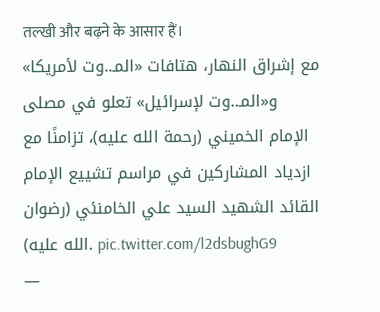तल्खी और बढ़ने के आसार हैं।
مع إشراق النهار، هتافات «المـ..وت لأمريكا» و«المـ..وت لإسرائيل» تعلو في مصلى الإمام الخميني (رحمة الله عليه)، تزامنًا مع ازدياد المشاركين في مراسم تشييع الإمام القائد الشهيد السيد علي الخامنئي (رضوان الله عليه). pic.twitter.com/l2dsbughG9
—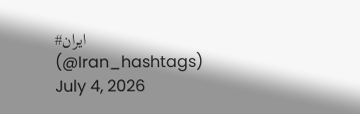#ايران (@Iran_hashtags) July 4, 2026